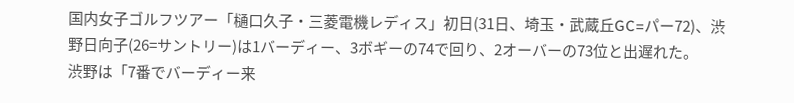国内女子ゴルフツアー「樋口久子・三菱電機レディス」初日(31日、埼玉・武蔵丘GC=パー72)、渋野日向子(26=サントリー)は1バーディー、3ボギーの74で回り、2オーバーの73位と出遅れた。
渋野は「7番でバーディー来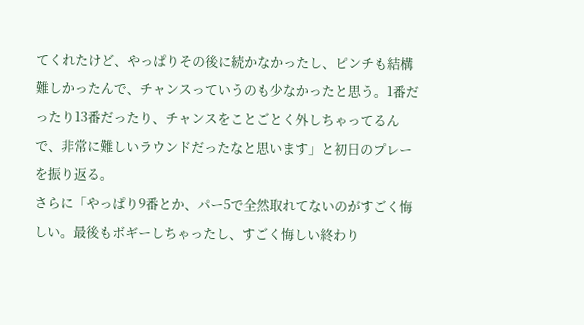てくれたけど、やっぱりその後に続かなかったし、ピンチも結構難しかったんで、チャンスっていうのも少なかったと思う。1番だったり13番だったり、チャンスをことごとく外しちゃってるんで、非常に難しいラウンドだったなと思います」と初日のプレーを振り返る。
さらに「やっぱり9番とか、パー5で全然取れてないのがすごく悔しい。最後もボギーしちゃったし、すごく悔しい終わり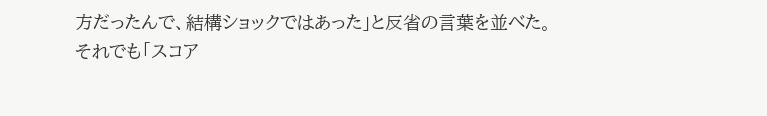方だったんで、結構ショックではあった」と反省の言葉を並べた。
それでも「スコア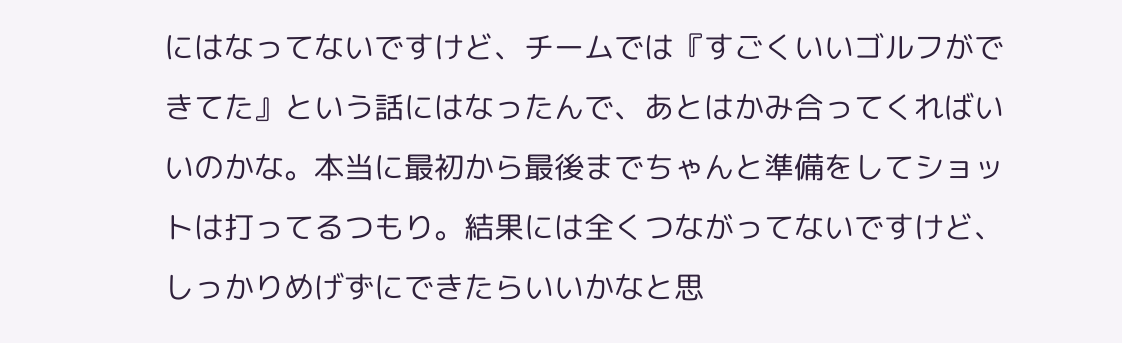にはなってないですけど、チームでは『すごくいいゴルフができてた』という話にはなったんで、あとはかみ合ってくればいいのかな。本当に最初から最後までちゃんと準備をしてショットは打ってるつもり。結果には全くつながってないですけど、しっかりめげずにできたらいいかなと思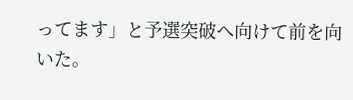ってます」と予選突破へ向けて前を向いた。